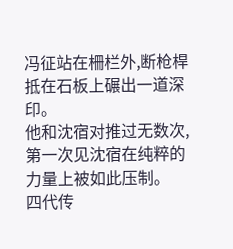冯征站在柵栏外,断枪桿抵在石板上碾出一道深印。
他和沈宿对推过无数次,第一次见沈宿在纯粹的力量上被如此压制。
四代传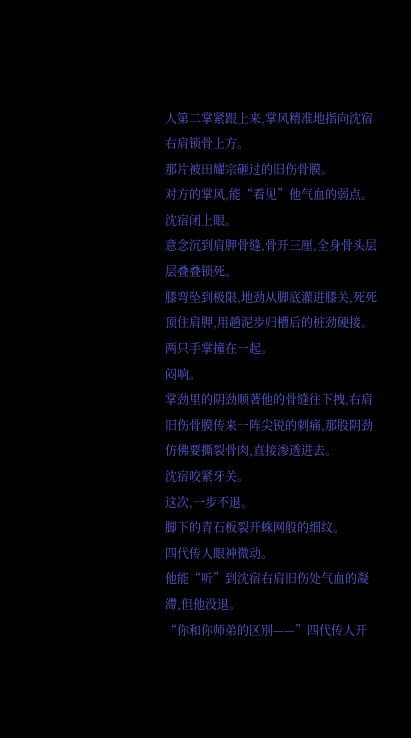人第二掌紧跟上来,掌风精准地指向沈宿右肩锁骨上方。
那片被田耀宗砸过的旧伤骨膜。
对方的掌风,能“看见”他气血的弱点。
沈宿闭上眼。
意念沉到肩胛骨缝,骨开三厘,全身骨头层层叠叠锁死。
膝弯坠到极限,地劲从脚底灌进膝关,死死顶住肩胛,用趟泥步归槽后的桩劲硬接。
两只手掌撞在一起。
闷响。
掌劲里的阴劲顺著他的骨缝往下拽,右肩旧伤骨膜传来一阵尖锐的刺痛,那股阴劲仿佛要撕裂骨肉,直接渗透进去。
沈宿咬紧牙关。
这次,一步不退。
脚下的青石板裂开蛛网般的细纹。
四代传人眼神微动。
他能“听”到沈宿右肩旧伤处气血的凝滯,但他没退。
“你和你师弟的区別——”四代传人开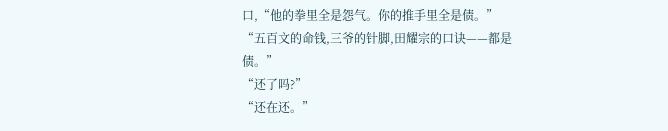口,“他的拳里全是怨气。你的推手里全是债。”
“五百文的命钱,三爷的针脚,田耀宗的口诀——都是债。”
“还了吗?”
“还在还。”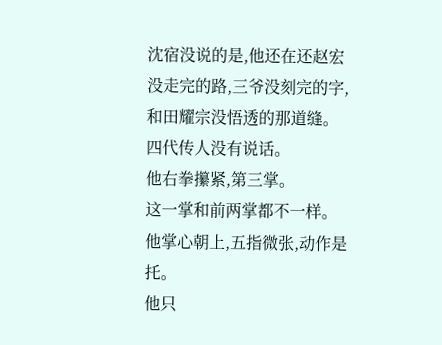沈宿没说的是,他还在还赵宏没走完的路,三爷没刻完的字,和田耀宗没悟透的那道缝。
四代传人没有说话。
他右拳攥紧,第三掌。
这一掌和前两掌都不一样。
他掌心朝上,五指微张,动作是托。
他只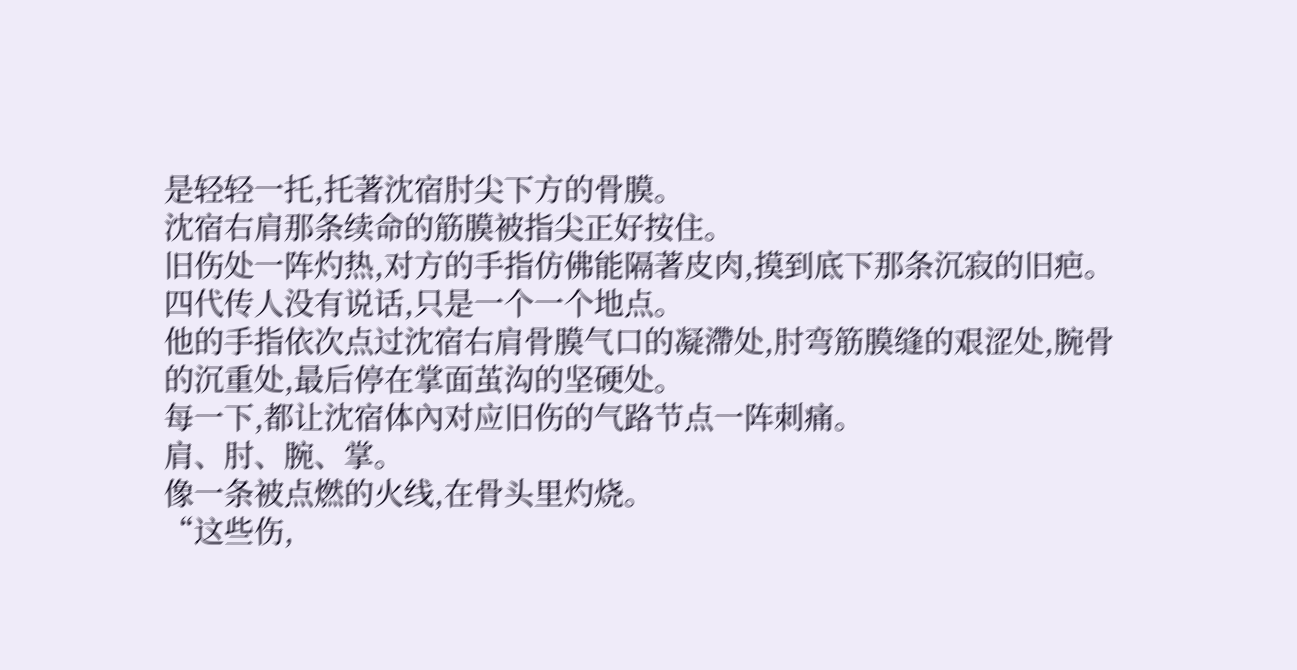是轻轻一托,托著沈宿肘尖下方的骨膜。
沈宿右肩那条续命的筋膜被指尖正好按住。
旧伤处一阵灼热,对方的手指仿佛能隔著皮肉,摸到底下那条沉寂的旧疤。
四代传人没有说话,只是一个一个地点。
他的手指依次点过沈宿右肩骨膜气口的凝滯处,肘弯筋膜缝的艰涩处,腕骨的沉重处,最后停在掌面茧沟的坚硬处。
每一下,都让沈宿体內对应旧伤的气路节点一阵刺痛。
肩、肘、腕、掌。
像一条被点燃的火线,在骨头里灼烧。
“这些伤,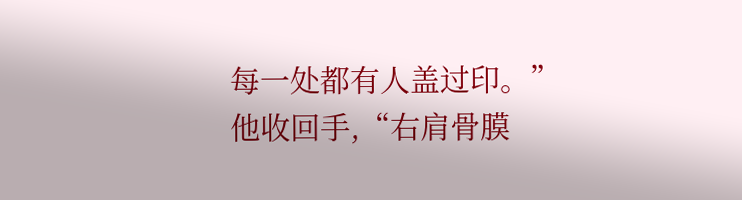每一处都有人盖过印。”
他收回手,“右肩骨膜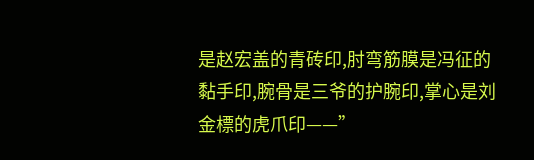是赵宏盖的青砖印,肘弯筋膜是冯征的黏手印,腕骨是三爷的护腕印,掌心是刘金標的虎爪印——”